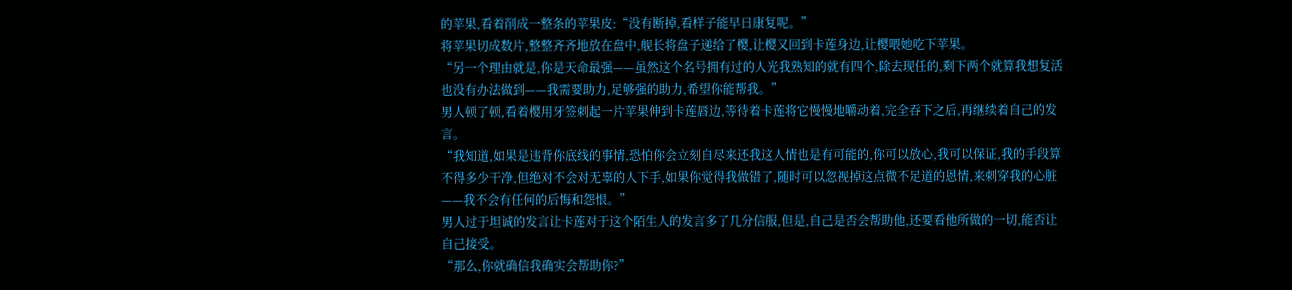的苹果,看着削成一整条的苹果皮:“没有断掉,看样子能早日康复呢。”
将苹果切成数片,整整齐齐地放在盘中,舰长将盘子递给了樱,让樱又回到卡莲身边,让樱喂她吃下苹果。
“另一个理由就是,你是天命最强——虽然这个名号拥有过的人光我熟知的就有四个,除去现任的,剩下两个就算我想复活也没有办法做到——我需要助力,足够强的助力,希望你能帮我。”
男人顿了顿,看着樱用牙签刺起一片苹果伸到卡莲唇边,等待着卡莲将它慢慢地嚼动着,完全吞下之后,再继续着自己的发言。
“我知道,如果是违背你底线的事情,恐怕你会立刻自尽来还我这人情也是有可能的,你可以放心,我可以保证,我的手段算不得多少干净,但绝对不会对无辜的人下手,如果你觉得我做错了,随时可以忽视掉这点微不足道的恩情,来刺穿我的心脏——我不会有任何的后悔和怨恨。”
男人过于坦诚的发言让卡莲对于这个陌生人的发言多了几分信服,但是,自己是否会帮助他,还要看他所做的一切,能否让自己接受。
“那么,你就确信我确实会帮助你?”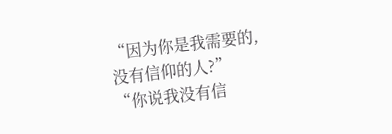“因为你是我需要的,没有信仰的人?”
“你说我没有信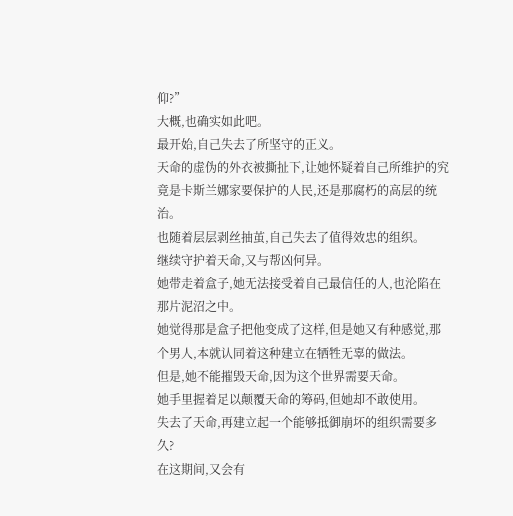仰?”
大概,也确实如此吧。
最开始,自己失去了所坚守的正义。
天命的虚伪的外衣被撕扯下,让她怀疑着自己所维护的究竟是卡斯兰娜家要保护的人民,还是那腐朽的高层的统治。
也随着层层剥丝抽茧,自己失去了值得效忠的组织。
继续守护着天命,又与帮凶何异。
她带走着盒子,她无法接受着自己最信任的人,也沦陷在那片泥沼之中。
她觉得那是盒子把他变成了这样,但是她又有种感觉,那个男人,本就认同着这种建立在牺牲无辜的做法。
但是,她不能摧毁天命,因为这个世界需要天命。
她手里握着足以颠覆天命的筹码,但她却不敢使用。
失去了天命,再建立起一个能够抵御崩坏的组织需要多久?
在这期间,又会有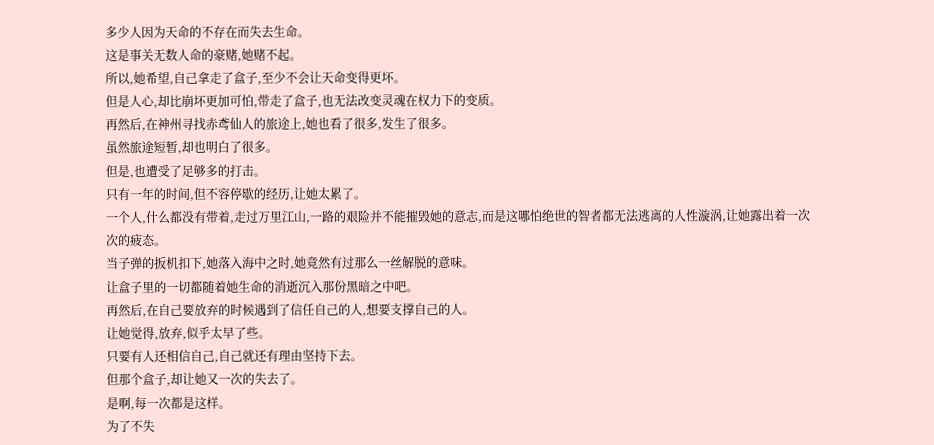多少人因为天命的不存在而失去生命。
这是事关无数人命的豪赌,她赌不起。
所以,她希望,自己拿走了盒子,至少不会让天命变得更坏。
但是人心,却比崩坏更加可怕,带走了盒子,也无法改变灵魂在权力下的变质。
再然后,在神州寻找赤鸢仙人的旅途上,她也看了很多,发生了很多。
虽然旅途短暂,却也明白了很多。
但是,也遭受了足够多的打击。
只有一年的时间,但不容停歇的经历,让她太累了。
一个人,什么都没有带着,走过万里江山,一路的艰险并不能摧毁她的意志,而是这哪怕绝世的智者都无法逃离的人性漩涡,让她露出着一次次的疲态。
当子弹的扳机扣下,她落入海中之时,她竟然有过那么一丝解脱的意味。
让盒子里的一切都随着她生命的消逝沉入那份黑暗之中吧。
再然后,在自己要放弃的时候遇到了信任自己的人,想要支撑自己的人。
让她觉得,放弃,似乎太早了些。
只要有人还相信自己,自己就还有理由坚持下去。
但那个盒子,却让她又一次的失去了。
是啊,每一次都是这样。
为了不失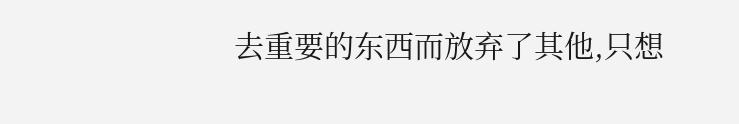去重要的东西而放弃了其他,只想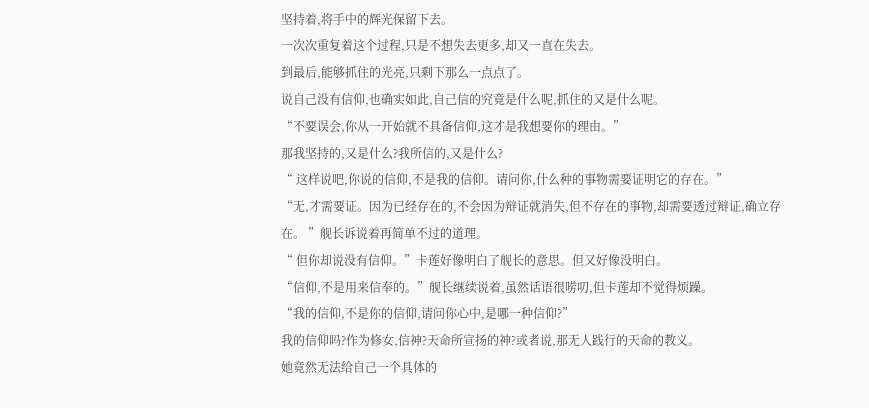坚持着,将手中的辉光保留下去。
一次次重复着这个过程,只是不想失去更多,却又一直在失去。
到最后,能够抓住的光亮,只剩下那么一点点了。
说自己没有信仰,也确实如此,自己信的究竟是什么呢,抓住的又是什么呢。
“不要误会,你从一开始就不具备信仰,这才是我想要你的理由。”
那我坚持的,又是什么?我所信的,又是什么?
“ 这样说吧,你说的信仰,不是我的信仰。请问你,什么种的事物需要证明它的存在。”
“无,才需要证。因为已经存在的,不会因为辩证就消失,但不存在的事物,却需要透过辩证,确立存在。 ”舰长诉说着再简单不过的道理。
“ 但你却说没有信仰。”卡莲好像明白了舰长的意思。但又好像没明白。
“信仰,不是用来信奉的。”舰长继续说着,虽然话语很唠叨,但卡莲却不觉得烦躁。
“我的信仰,不是你的信仰,请问你心中,是哪一种信仰?”
我的信仰吗?作为修女,信神?天命所宣扬的神?或者说,那无人践行的天命的教义。
她竟然无法给自己一个具体的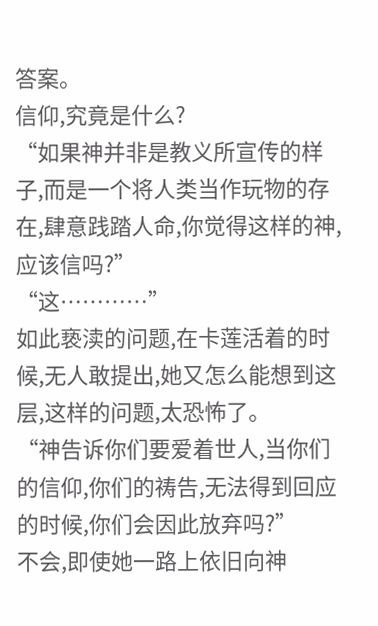答案。
信仰,究竟是什么?
“如果神并非是教义所宣传的样子,而是一个将人类当作玩物的存在,肆意践踏人命,你觉得这样的神,应该信吗?”
“这…………”
如此亵渎的问题,在卡莲活着的时候,无人敢提出,她又怎么能想到这层,这样的问题,太恐怖了。
“神告诉你们要爱着世人,当你们的信仰,你们的祷告,无法得到回应的时候,你们会因此放弃吗?”
不会,即使她一路上依旧向神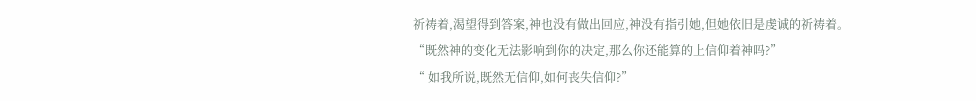祈祷着,渴望得到答案,神也没有做出回应,神没有指引她,但她依旧是虔诚的祈祷着。
“既然神的变化无法影响到你的决定,那么你还能算的上信仰着神吗?”
“ 如我所说,既然无信仰,如何丧失信仰?”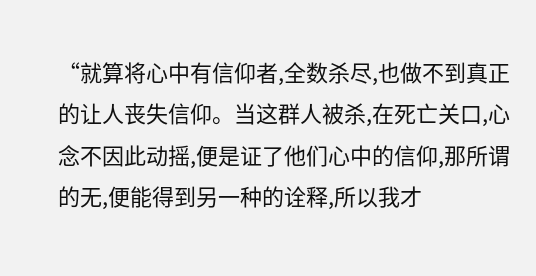“就算将心中有信仰者,全数杀尽,也做不到真正的让人丧失信仰。当这群人被杀,在死亡关口,心念不因此动摇,便是证了他们心中的信仰,那所谓的无,便能得到另一种的诠释,所以我才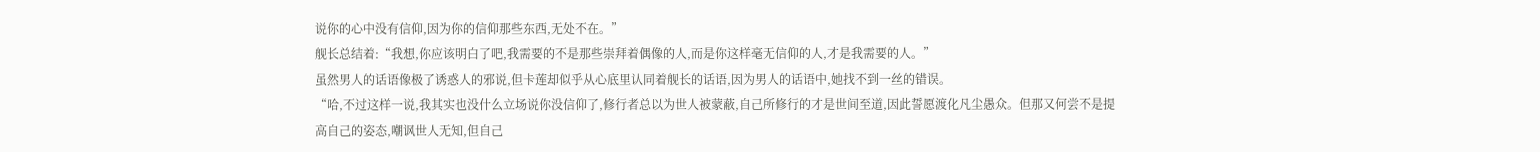说你的心中没有信仰,因为你的信仰那些东西,无处不在。”
舰长总结着:“我想,你应该明白了吧,我需要的不是那些崇拜着偶像的人,而是你这样毫无信仰的人,才是我需要的人。”
虽然男人的话语像极了诱惑人的邪说,但卡莲却似乎从心底里认同着舰长的话语,因为男人的话语中,她找不到一丝的错误。
“哈,不过这样一说,我其实也没什么立场说你没信仰了,修行者总以为世人被蒙蔽,自己所修行的才是世间至道,因此誓愿渡化凡尘愚众。但那又何尝不是提高自己的姿态,嘲讽世人无知,但自己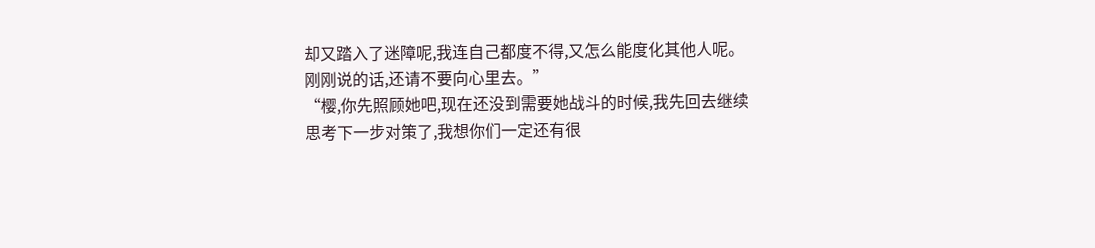却又踏入了迷障呢,我连自己都度不得,又怎么能度化其他人呢。刚刚说的话,还请不要向心里去。”
“樱,你先照顾她吧,现在还没到需要她战斗的时候,我先回去继续思考下一步对策了,我想你们一定还有很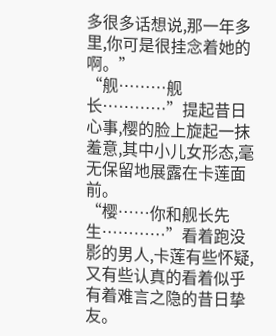多很多话想说,那一年多里,你可是很挂念着她的啊。”
“舰………舰长…………”提起昔日心事,樱的脸上旋起一抹羞意,其中小儿女形态,毫无保留地展露在卡莲面前。
“樱……你和舰长先生…………”看着跑没影的男人,卡莲有些怀疑,又有些认真的看着似乎有着难言之隐的昔日挚友。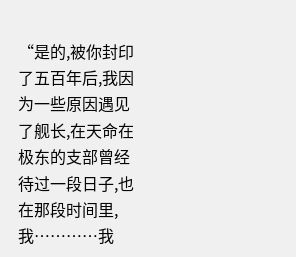“是的,被你封印了五百年后,我因为一些原因遇见了舰长,在天命在极东的支部曾经待过一段日子,也在那段时间里,我…………我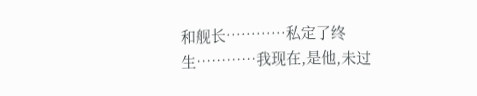和舰长…………私定了终生…………我现在,是他,未过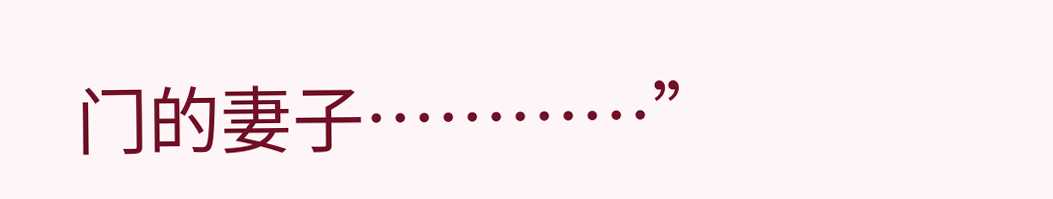门的妻子…………”